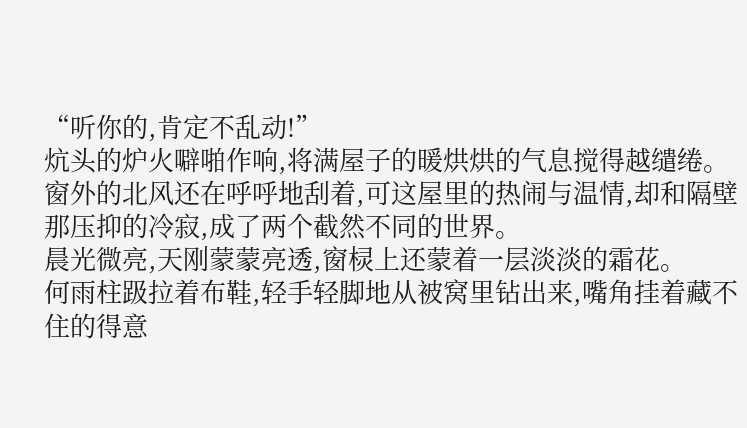“听你的,肯定不乱动!”
炕头的炉火噼啪作响,将满屋子的暖烘烘的气息搅得越缱绻。
窗外的北风还在呼呼地刮着,可这屋里的热闹与温情,却和隔壁那压抑的冷寂,成了两个截然不同的世界。
晨光微亮,天刚蒙蒙亮透,窗棂上还蒙着一层淡淡的霜花。
何雨柱趿拉着布鞋,轻手轻脚地从被窝里钻出来,嘴角挂着藏不住的得意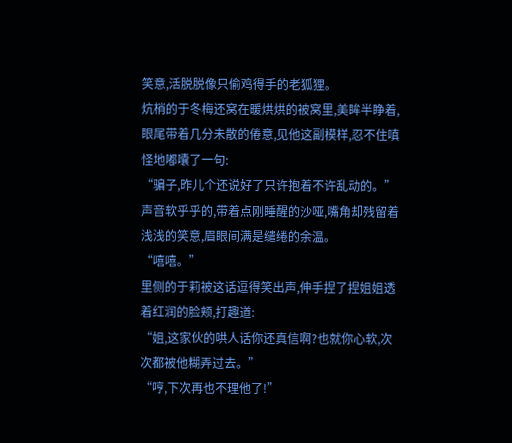笑意,活脱脱像只偷鸡得手的老狐狸。
炕梢的于冬梅还窝在暖烘烘的被窝里,美眸半睁着,眼尾带着几分未散的倦意,见他这副模样,忍不住嗔怪地嘟囔了一句:
“骗子,昨儿个还说好了只许抱着不许乱动的。”
声音软乎乎的,带着点刚睡醒的沙哑,嘴角却残留着浅浅的笑意,眉眼间满是缱绻的余温。
“嘻嘻。”
里侧的于莉被这话逗得笑出声,伸手捏了捏姐姐透着红润的脸颊,打趣道:
“姐,这家伙的哄人话你还真信啊?也就你心软,次次都被他糊弄过去。”
“哼,下次再也不理他了!”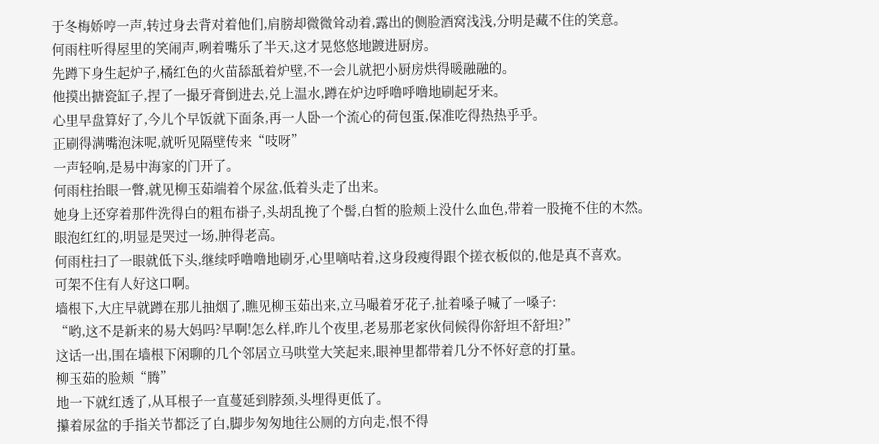于冬梅娇哼一声,转过身去背对着他们,肩膀却微微耸动着,露出的侧脸酒窝浅浅,分明是藏不住的笑意。
何雨柱听得屋里的笑闹声,咧着嘴乐了半天,这才晃悠悠地踱进厨房。
先蹲下身生起炉子,橘红色的火苗舔舐着炉壁,不一会儿就把小厨房烘得暖融融的。
他摸出搪瓷缸子,捏了一撮牙膏倒进去,兑上温水,蹲在炉边呼噜呼噜地刷起牙来。
心里早盘算好了,今儿个早饭就下面条,再一人卧一个流心的荷包蛋,保准吃得热热乎乎。
正刷得满嘴泡沫呢,就听见隔壁传来“吱呀”
一声轻响,是易中海家的门开了。
何雨柱抬眼一瞥,就见柳玉茹端着个尿盆,低着头走了出来。
她身上还穿着那件洗得白的粗布褂子,头胡乱挽了个髻,白皙的脸颊上没什么血色,带着一股掩不住的木然。
眼泡红红的,明显是哭过一场,肿得老高。
何雨柱扫了一眼就低下头,继续呼噜噜地刷牙,心里嘀咕着,这身段瘦得跟个搓衣板似的,他是真不喜欢。
可架不住有人好这口啊。
墙根下,大庄早就蹲在那儿抽烟了,瞧见柳玉茹出来,立马嘬着牙花子,扯着嗓子喊了一嗓子:
“哟,这不是新来的易大妈吗?早啊!怎么样,昨儿个夜里,老易那老家伙伺候得你舒坦不舒坦?”
这话一出,围在墙根下闲聊的几个邻居立马哄堂大笑起来,眼神里都带着几分不怀好意的打量。
柳玉茹的脸颊“腾”
地一下就红透了,从耳根子一直蔓延到脖颈,头埋得更低了。
攥着尿盆的手指关节都泛了白,脚步匆匆地往公厕的方向走,恨不得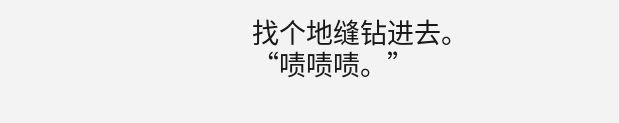找个地缝钻进去。
“啧啧啧。”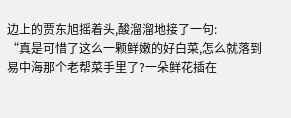边上的贾东旭摇着头,酸溜溜地接了一句:
“真是可惜了这么一颗鲜嫩的好白菜,怎么就落到易中海那个老帮菜手里了?一朵鲜花插在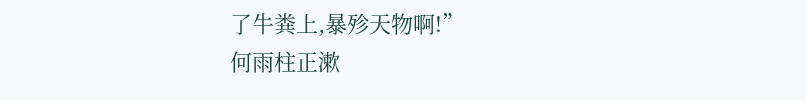了牛粪上,暴殄天物啊!”
何雨柱正漱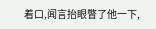着口,闻言抬眼瞥了他一下,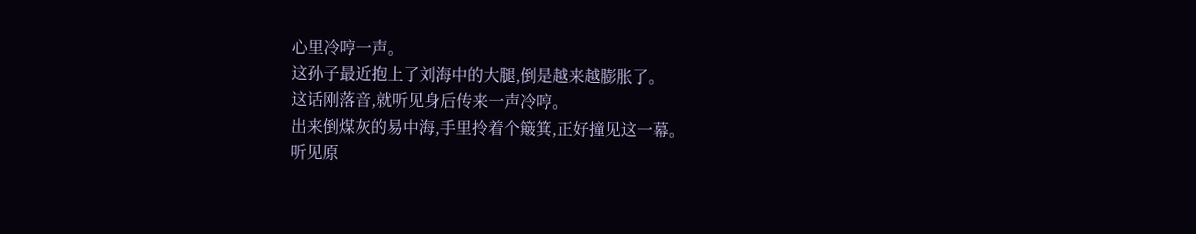心里冷哼一声。
这孙子最近抱上了刘海中的大腿,倒是越来越膨胀了。
这话刚落音,就听见身后传来一声冷哼。
出来倒煤灰的易中海,手里拎着个簸箕,正好撞见这一幕。
听见原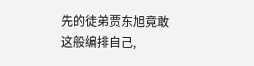先的徒弟贾东旭竟敢这般编排自己,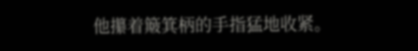他攥着簸箕柄的手指猛地收紧。